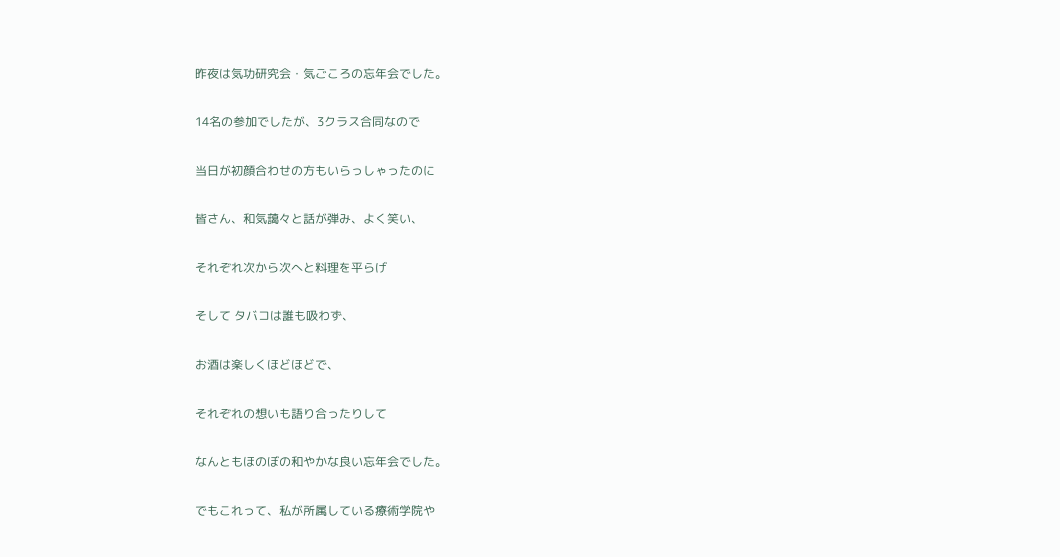昨夜は気功研究会・気ごころの忘年会でした。


14名の参加でしたが、3クラス合同なので


当日が初顔合わせの方もいらっしゃったのに


皆さん、和気藹々と話が弾み、よく笑い、


それぞれ次から次へと料理を平らげ


そして タバコは誰も吸わず、


お酒は楽しくほどほどで、


それぞれの想いも語り合ったりして


なんともほのぼの和やかな良い忘年会でした。


でもこれって、私が所属している療術学院や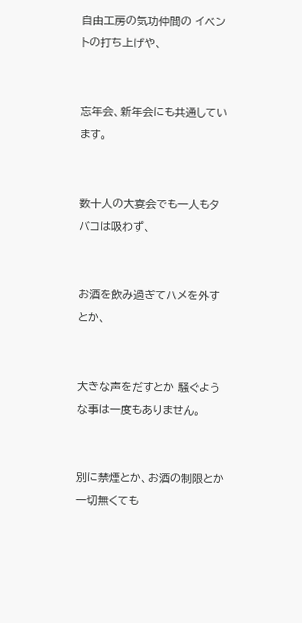自由工房の気功仲間の イベントの打ち上げや、


忘年会、新年会にも共通しています。


数十人の大宴会でも一人もタバコは吸わず、


お酒を飲み過ぎてハメを外すとか、


大きな声をだすとか 騒ぐような事は一度もありません。


別に禁煙とか、お酒の制限とか一切無くても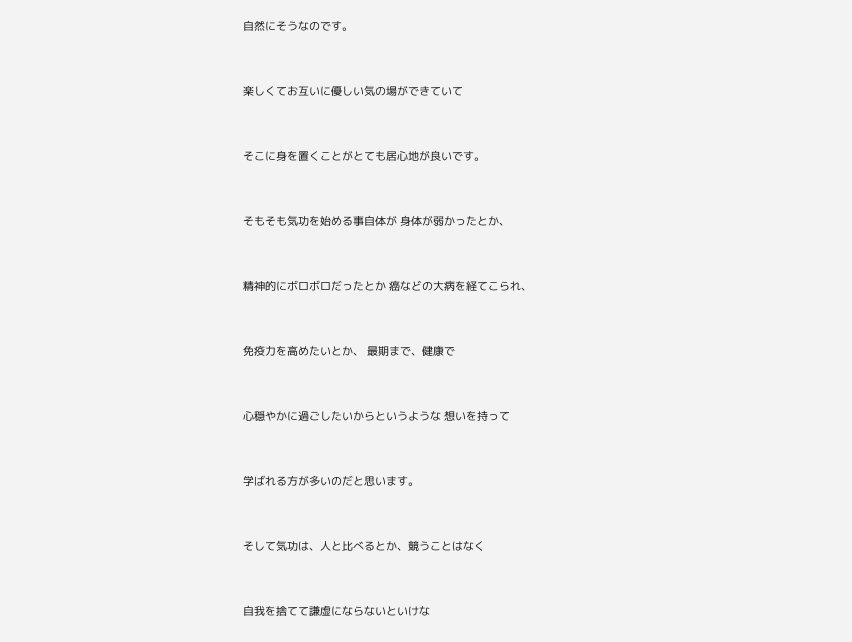自然にそうなのです。


楽しくてお互いに優しい気の場ができていて


そこに身を置くことがとても居心地が良いです。


そもそも気功を始める事自体が 身体が弱かったとか、


精神的にボロボロだったとか 癌などの大病を経てこられ、


免疫力を高めたいとか、 最期まで、健康で


心穏やかに過ごしたいからというような 想いを持って


学ばれる方が多いのだと思います。


そして気功は、人と比べるとか、競うことはなく


自我を捨てて謙虚にならないといけな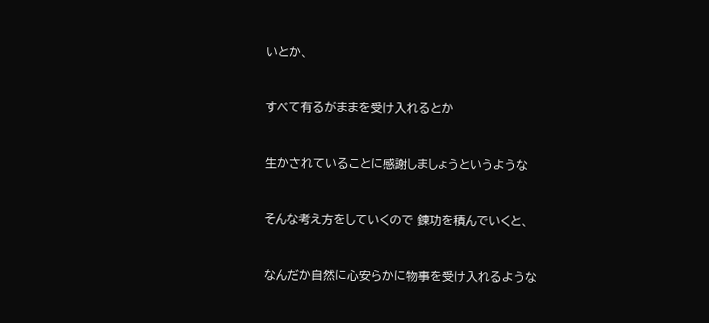いとか、


すべて有るがままを受け入れるとか


生かされていることに感謝しましょうというような


そんな考え方をしていくので 錬功を積んでいくと、


なんだか自然に心安らかに物事を受け入れるような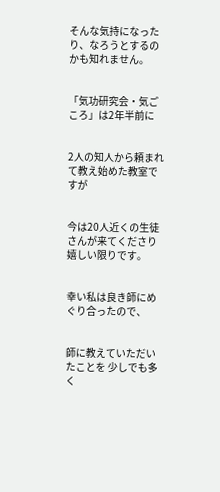そんな気持になったり、なろうとするのかも知れません。


「気功研究会・気ごころ」は2年半前に


2人の知人から頼まれて教え始めた教室ですが


今は20人近くの生徒さんが来てくださり嬉しい限りです。


幸い私は良き師にめぐり合ったので、


師に教えていただいたことを 少しでも多く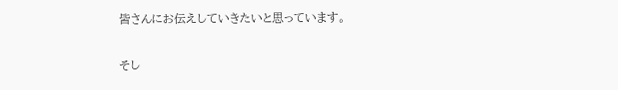皆さんにお伝えしていきたいと思っています。


そし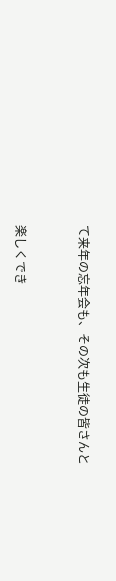て来年の忘年会も、その次も生徒の皆さんと


楽しくでき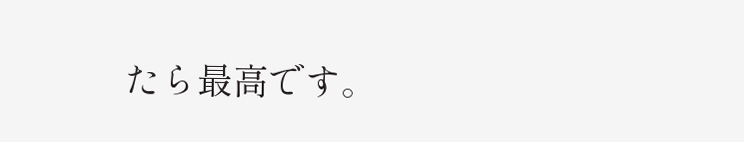たら最高です。